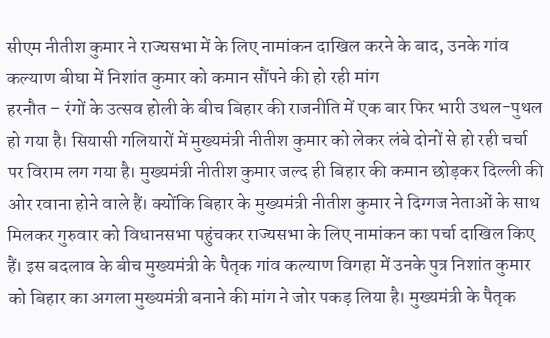सीएम नीतीश कुमार ने राज्यसभा में के लिए नामांकन दाखिल करने के बाद, उनके गांव कल्याण बीघा में निशांत कुमार को कमान सौंपने की हो रही मांग
हरनौत – रंगों के उत्सव होली के बीच बिहार की राजनीति में एक बार फिर भारी उथल-पुथल हो गया है। सियासी गलियारों में मुख्यमंत्री नीतीश कुमार को लेकर लंबे दोनों से हो रही चर्चा पर विराम लग गया है। मुख्यमंत्री नीतीश कुमार जल्द ही बिहार की कमान छोड़कर दिल्ली की ओर रवाना होने वाले हैं। क्योंकि बिहार के मुख्यमंत्री नीतीश कुमार ने दिग्गज नेताओं के साथ मिलकर गुरुवार को विधानसभा पहुंचकर राज्यसभा के लिए नामांकन का पर्चा दाखिल किए हैं। इस बदलाव के बीच मुख्यमंत्री के पैतृक गांव कल्याण विगहा में उनके पुत्र निशांत कुमार को बिहार का अगला मुख्यमंत्री बनाने की मांग ने जोर पकड़ लिया है। मुख्यमंत्री के पैतृक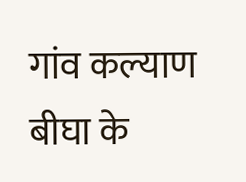गांव कल्याण बीघा के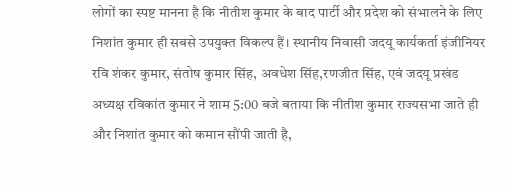लोगों का स्पष्ट मानना है कि नीतीश कुमार के बाद पार्टी और प्रदेश को संभालने के लिए निशांत कुमार ही सबसे उपयुक्त विकल्प हैं। स्थानीय निवासी जदयू कार्यकर्ता इंजीनियर रवि शंकर कुमार, संतोष कुमार सिंह, अवधेश सिंह,रणजीत सिंह, एवं जदयू प्रखंड अध्यक्ष रविकांत कुमार ने शाम 5:00 बजे बताया कि नीतीश कुमार राज्यसभा जाते ही और निशांत कुमार को कमान सौंपी जाती है,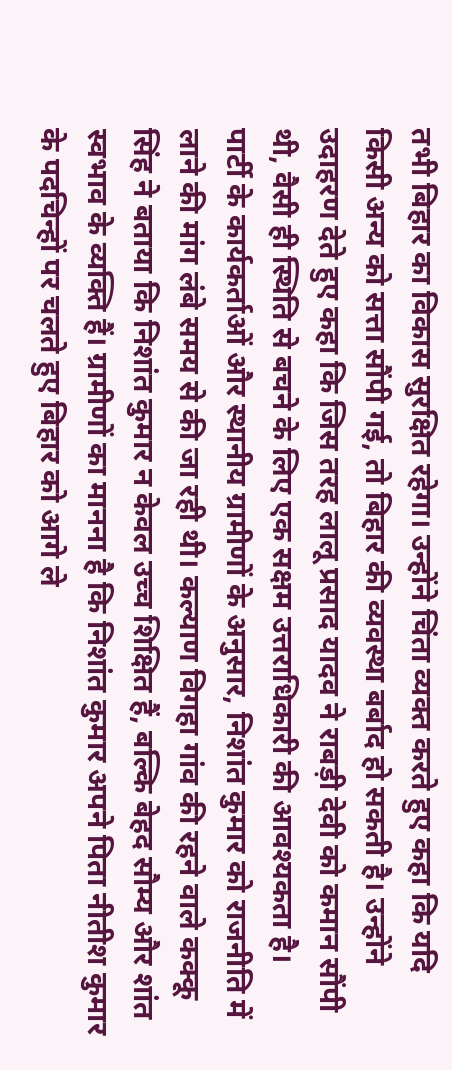तभी बिहार का विकास सुरक्षित रहेगा। उन्होंने चिंता व्यक्त करते हुए कहा कि यदि किसी अन्य को सत्ता सौंपी गई, तो बिहार की व्यवस्था बर्बाद हो सकती है। उन्होंने उदाहरण देते हुए कहा कि जिस तरह लालू प्रसाद यादव ने राबड़ी देवी को कमान सौंपी थी, वैसी ही स्थिति से बचने के लिए एक सक्षम उत्तराधिकारी की आवश्यकता है।
पार्टी के कार्यकर्ताओं और स्थानीय ग्रामीणों के अनुसार, निशांत कुमार को राजनीति में लाने की मांग लंबे समय से की जा रही थी। कल्याण विगहा गांव की रहने वाले कक्कू सिंह ने बताया कि निशांत कुमार न केवल उच्च शिक्षित हैं, बल्कि बेहद सौम्य और शांत स्वभाव के व्यक्ति हैं। ग्रामीणों का मानना है कि निशांत कुमार अपने पिता नीतीश कुमार के पदचिन्हों पर चलते हुए बिहार को आगे ले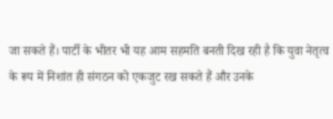जा सकते हैं। पार्टी के भीतर भी यह आम सहमति बनती दिख रही है कि युवा नेतृत्व के रूप में निशांत ही संगठन को एकजुट रख सकते हैं और उनके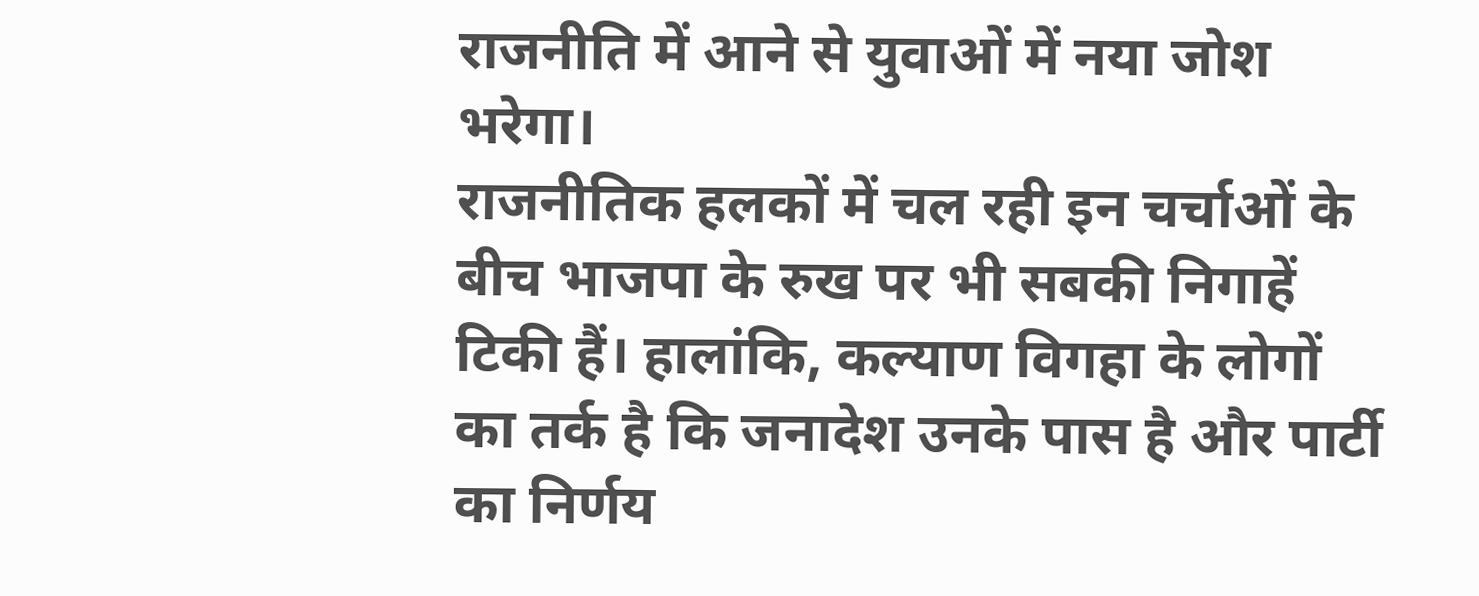राजनीति में आने से युवाओं में नया जोश भरेगा।
राजनीतिक हलकों में चल रही इन चर्चाओं के बीच भाजपा के रुख पर भी सबकी निगाहें टिकी हैं। हालांकि, कल्याण विगहा के लोगों का तर्क है कि जनादेश उनके पास है और पार्टी का निर्णय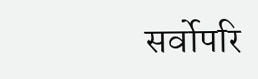सर्वोपरि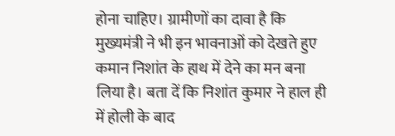होना चाहिए। ग्रामीणों का दावा है कि मुख्यमंत्री ने भी इन भावनाओं को देखते हुए कमान निशांत के हाथ में देने का मन बना लिया है। बता दें कि निशांत कुमार ने हाल ही में होली के बाद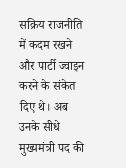सक्रिय राजनीति में कदम रखने और पार्टी ज्वाइन करने के संकेत दिए थे। अब उनके सीधे मुख्यमंत्री पद की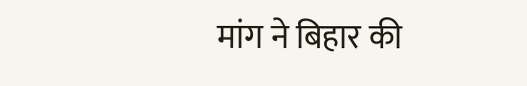मांग ने बिहार की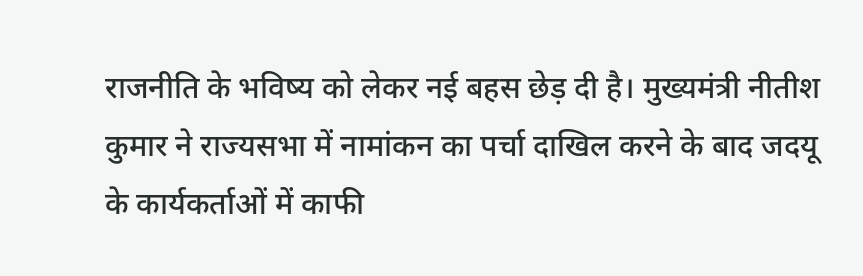राजनीति के भविष्य को लेकर नई बहस छेड़ दी है। मुख्यमंत्री नीतीश कुमार ने राज्यसभा में नामांकन का पर्चा दाखिल करने के बाद जदयू के कार्यकर्ताओं में काफी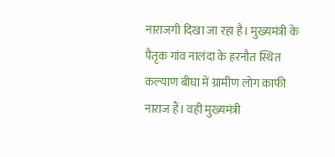नाराजगी दिखा जा रहा है। मुख्यमंत्री के पैतृक गांव नालंदा के हरनौत स्थित कल्याण बीघा में ग्रामीण लोग काफी नाराज हैं। वही मुख्यमंत्री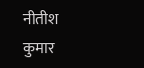नीतीश कुमार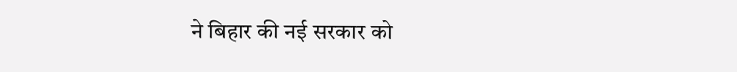ने बिहार की नई सरकार को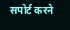सपोर्ट करने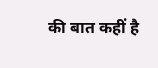की बात कहीं है